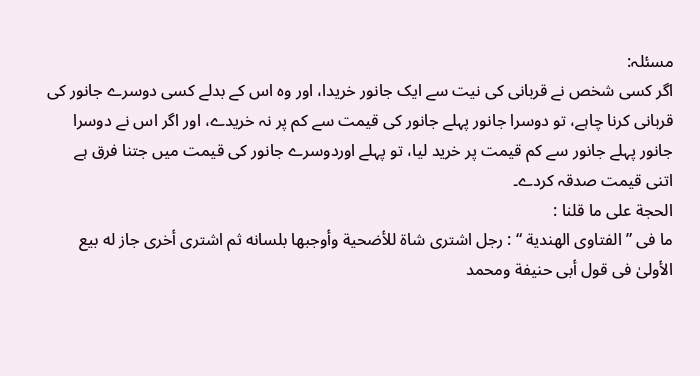مسئلہ:
اگر کسی شخص نے قربانی کی نیت سے ایک جانور خریدا، اور وہ اس کے بدلے کسی دوسرے جانور کی قربانی کرنا چاہے، تو دوسرا جانور پہلے جانور کی قیمت سے کم پر نہ خریدے، اور اگر اس نے دوسرا جانور پہلے جانور سے کم قیمت پر خرید لیا، تو پہلے اوردوسرے جانور کی قیمت میں جتنا فرق ہے اتنی قیمت صدقہ کردے۔
الحجة علی ما قلنا :
ما فی ” الفتاوی الهندیة “ : رجل اشتری شاة للأضحیة وأوجبها بلسانه ثم اشتری أخری جاز له بیع الأولیٰ فی قول أبی حنیفة ومحمد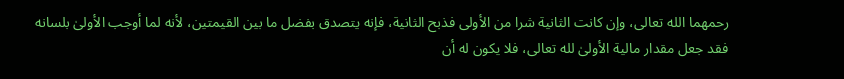رحمهما الله تعالی، وإن کانت الثانیة شرا من الأولی فذبح الثانیة، فإنه یتصدق بفضل ما بین القیمتین، لأنه لما أوجب الأولیٰ بلسانه فقد جعل مقدار مالیة الأولیٰ لله تعالی، فلا یکون له أن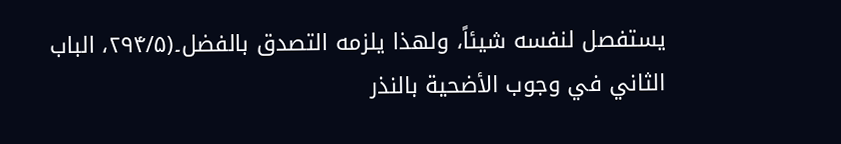یستفصل لنفسه شیئاً، ولهذا یلزمه التصدق بالفضل۔(۲۹۴/۵، الباب الثاني في وجوب الأضحیة بالنذر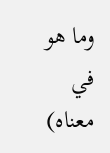وما هو في معناه)